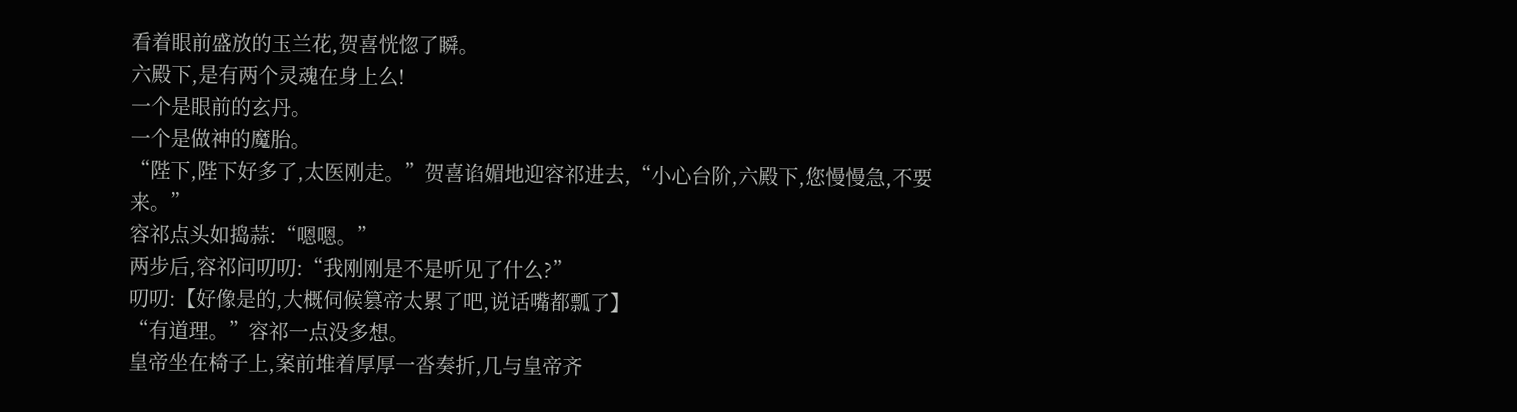看着眼前盛放的玉兰花,贺喜恍惚了瞬。
六殿下,是有两个灵魂在身上么!
一个是眼前的玄丹。
一个是做神的魔胎。
“陛下,陛下好多了,太医刚走。”贺喜谄媚地迎容祁进去,“小心台阶,六殿下,您慢慢急,不要来。”
容祁点头如捣蒜:“嗯嗯。”
两步后,容祁问叨叨:“我刚刚是不是听见了什么?”
叨叨:【好像是的,大概伺候篡帝太累了吧,说话嘴都瓢了】
“有道理。”容祁一点没多想。
皇帝坐在椅子上,案前堆着厚厚一沓奏折,几与皇帝齐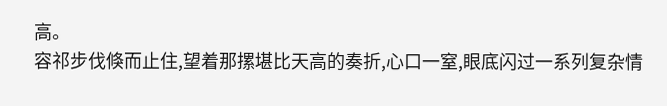高。
容祁步伐倏而止住,望着那摞堪比天高的奏折,心口一窒,眼底闪过一系列复杂情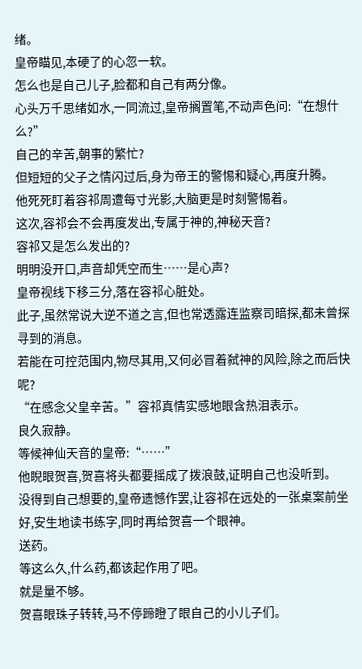绪。
皇帝瞄见,本硬了的心忽一软。
怎么也是自己儿子,脸都和自己有两分像。
心头万千思绪如水,一同流过,皇帝搁置笔,不动声色问:“在想什么?”
自己的辛苦,朝事的繁忙?
但短短的父子之情闪过后,身为帝王的警惕和疑心,再度升腾。
他死死盯着容祁周遭每寸光影,大脑更是时刻警惕着。
这次,容祁会不会再度发出,专属于神的,神秘天音?
容祁又是怎么发出的?
明明没开口,声音却凭空而生……是心声?
皇帝视线下移三分,落在容祁心脏处。
此子,虽然常说大逆不道之言,但也常透露连监察司暗探,都未曾探寻到的消息。
若能在可控范围内,物尽其用,又何必冒着弑神的风险,除之而后快呢?
“在感念父皇辛苦。”容祁真情实感地眼含热泪表示。
良久寂静。
等候神仙天音的皇帝:“……”
他睨眼贺喜,贺喜将头都要摇成了拨浪鼓,证明自己也没听到。
没得到自己想要的,皇帝遗憾作罢,让容祁在远处的一张桌案前坐好,安生地读书练字,同时再给贺喜一个眼神。
送药。
等这么久,什么药,都该起作用了吧。
就是量不够。
贺喜眼珠子转转,马不停蹄瞪了眼自己的小儿子们。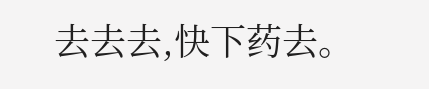去去去,快下药去。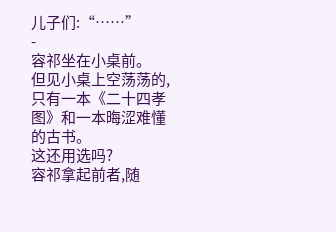儿子们:“……”
-
容祁坐在小桌前。
但见小桌上空荡荡的,只有一本《二十四孝图》和一本晦涩难懂的古书。
这还用选吗?
容祁拿起前者,随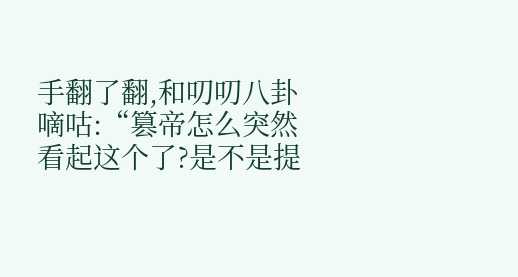手翻了翻,和叨叨八卦嘀咕:“篡帝怎么突然看起这个了?是不是提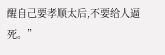醒自己要孝顺太后,不要给人逼死。”